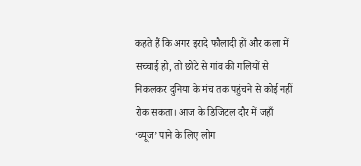कहते हैं कि अगर इरादे फौलादी हों और कला में सच्चाई हो, तो छोटे से गांव की गलियों से निकलकर दुनिया के मंच तक पहुंचने से कोई नहीं रोक सकता। आज के डिजिटल दौर में जहाँ ‘व्यूज’ पाने के लिए लोग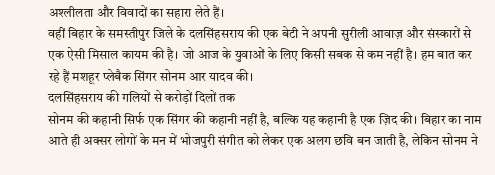अश्लीलता और विवादों का सहारा लेते हैं।
वहीं बिहार के समस्तीपुर जिले के दलसिंहसराय की एक बेटी ने अपनी सुरीली आवाज़ और संस्कारों से एक ऐसी मिसाल कायम की है। जो आज के युवाओं के लिए किसी सबक से कम नहीं है। हम बात कर रहे हैं मशहूर प्लेबैक सिंगर सोनम आर यादव की।
दलसिंहसराय की गलियों से करोड़ों दिलों तक
सोनम की कहानी सिर्फ एक सिंगर की कहानी नहीं है, बल्कि यह कहानी है एक ज़िद की। बिहार का नाम आते ही अक्सर लोगों के मन में भोजपुरी संगीत को लेकर एक अलग छवि बन जाती है, लेकिन सोनम ने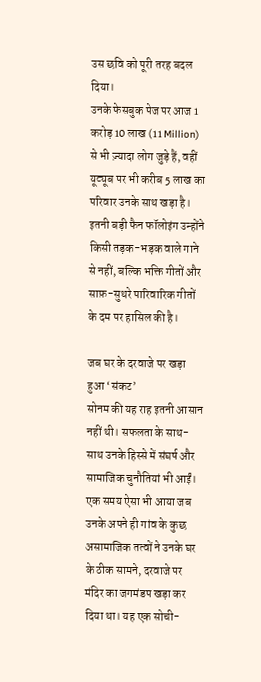उस छवि को पूरी तरह बदल दिया।
उनके फेसबुक पेज पर आज 1 करोड़ 10 लाख (11 Million) से भी ज़्यादा लोग जुड़े हैं, वहीं यूट्यूब पर भी करीब 5 लाख का परिवार उनके साथ खड़ा है। इतनी बड़ी फैन फॉलोइंग उन्होंने किसी तड़क-भड़क वाले गाने से नहीं, बल्कि भक्ति गीतों और साफ़-सुथरे पारिवारिक गीतों के दम पर हासिल की है।

जब घर के दरवाजे पर खड़ा हुआ ‘संकट’
सोनम की यह राह इतनी आसान नहीं थी। सफलता के साथ-साथ उनके हिस्से में संघर्ष और सामाजिक चुनौतियां भी आईं। एक समय ऐसा भी आया जब उनके अपने ही गांव के कुछ असामाजिक तत्वों ने उनके घर के ठीक सामने, दरवाजे पर मंदिर का जगमंडप खड़ा कर दिया था। यह एक सोची-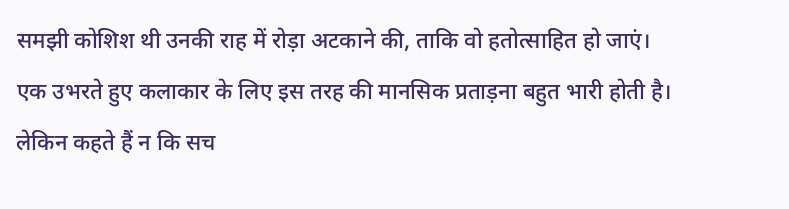समझी कोशिश थी उनकी राह में रोड़ा अटकाने की, ताकि वो हतोत्साहित हो जाएं।
एक उभरते हुए कलाकार के लिए इस तरह की मानसिक प्रताड़ना बहुत भारी होती है। लेकिन कहते हैं न कि सच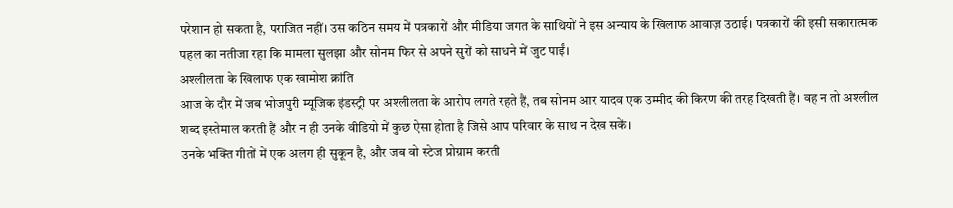परेशान हो सकता है, पराजित नहीं। उस कठिन समय में पत्रकारों और मीडिया जगत के साथियों ने इस अन्याय के खिलाफ आवाज़ उठाई। पत्रकारों की इसी सकारात्मक पहल का नतीजा रहा कि मामला सुलझा और सोनम फिर से अपने सुरों को साधने में जुट पाईं।
अश्लीलता के खिलाफ एक खामोश क्रांति
आज के दौर में जब भोजपुरी म्यूजिक इंडस्ट्री पर अश्लीलता के आरोप लगते रहते हैं, तब सोनम आर यादव एक उम्मीद की किरण की तरह दिखती हैं। वह न तो अश्लील शब्द इस्तेमाल करती हैं और न ही उनके वीडियो में कुछ ऐसा होता है जिसे आप परिवार के साथ न देख सकें।
उनके भक्ति गीतों में एक अलग ही सुकून है, और जब वो स्टेज प्रोग्राम करती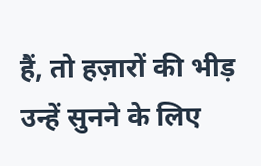हैं, तो हज़ारों की भीड़ उन्हें सुनने के लिए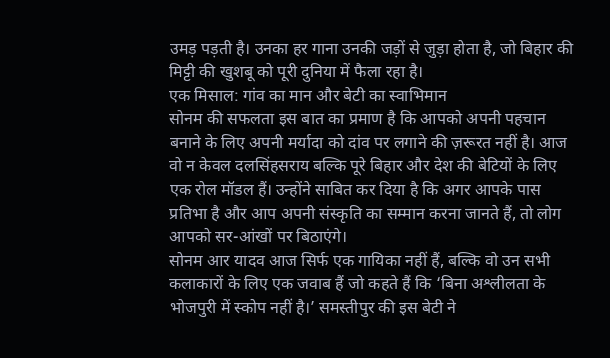उमड़ पड़ती है। उनका हर गाना उनकी जड़ों से जुड़ा होता है, जो बिहार की मिट्टी की खुशबू को पूरी दुनिया में फैला रहा है।
एक मिसाल: गांव का मान और बेटी का स्वाभिमान
सोनम की सफलता इस बात का प्रमाण है कि आपको अपनी पहचान बनाने के लिए अपनी मर्यादा को दांव पर लगाने की ज़रूरत नहीं है। आज वो न केवल दलसिंहसराय बल्कि पूरे बिहार और देश की बेटियों के लिए एक रोल मॉडल हैं। उन्होंने साबित कर दिया है कि अगर आपके पास प्रतिभा है और आप अपनी संस्कृति का सम्मान करना जानते हैं, तो लोग आपको सर-आंखों पर बिठाएंगे।
सोनम आर यादव आज सिर्फ एक गायिका नहीं हैं, बल्कि वो उन सभी कलाकारों के लिए एक जवाब हैं जो कहते हैं कि ‘बिना अश्लीलता के भोजपुरी में स्कोप नहीं है।’ समस्तीपुर की इस बेटी ने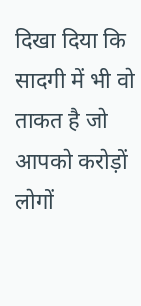दिखा दिया कि सादगी में भी वो ताकत है जो आपको करोड़ों लोगों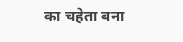का चहेता बना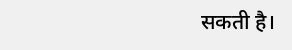सकती है।